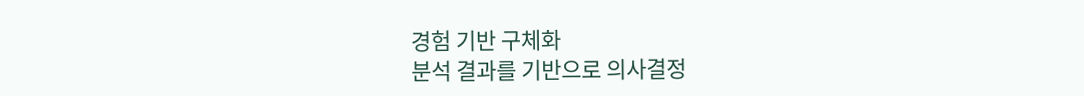경험 기반 구체화
분석 결과를 기반으로 의사결정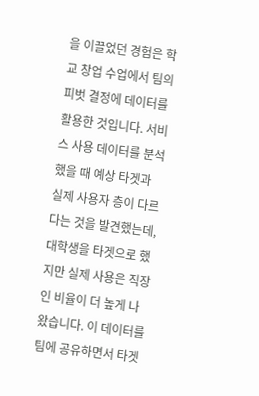을 이끌었던 경험은 학교 창업 수업에서 팀의 피벗 결정에 데이터를 활용한 것입니다. 서비스 사용 데이터를 분석했을 때 예상 타겟과 실제 사용자 층이 다르다는 것을 발견했는데, 대학생을 타겟으로 했지만 실제 사용은 직장인 비율이 더 높게 나왔습니다. 이 데이터를 팀에 공유하면서 타겟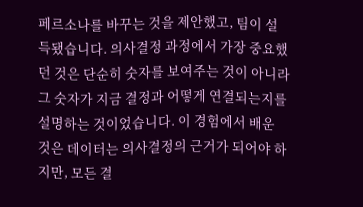페르소나를 바꾸는 것을 제안했고, 팀이 설득됐습니다. 의사결정 과정에서 가장 중요했던 것은 단순히 숫자를 보여주는 것이 아니라 그 숫자가 지금 결정과 어떻게 연결되는지를 설명하는 것이었습니다. 이 경험에서 배운 것은 데이터는 의사결정의 근거가 되어야 하지만, 모든 결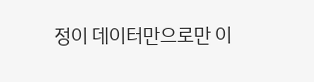정이 데이터만으로만 이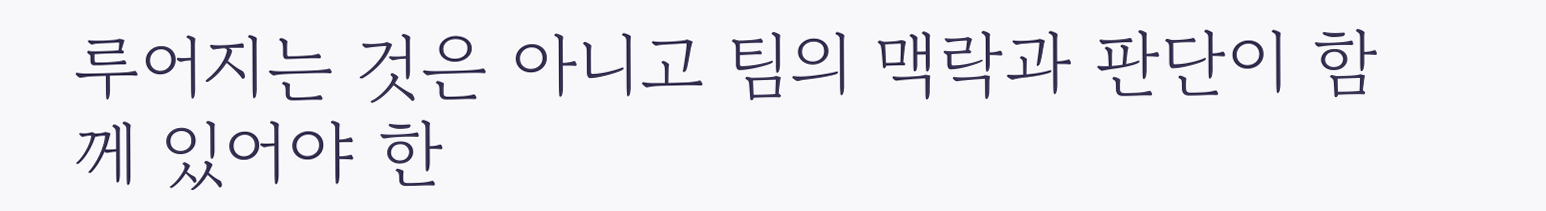루어지는 것은 아니고 팀의 맥락과 판단이 함께 있어야 한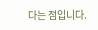다는 점입니다.